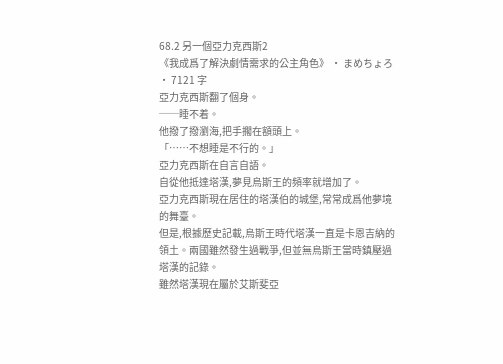68.2 另一個亞力克西斯2
《我成爲了解決劇情需求的公主角色》 · まめちょろ · 7121 字
亞力克西斯翻了個身。
──睡不着。
他撥了撥瀏海,把手擱在額頭上。
「……不想睡是不行的。」
亞力克西斯在自言自語。
自從他抵達塔漢,夢見烏斯王的頻率就增加了。
亞力克西斯現在居住的塔漢伯的城堡,常常成爲他夢境的舞臺。
但是,根據歷史記載,烏斯王時代塔漢一直是卡恩吉納的領土。兩國雖然發生過戰爭,但並無烏斯王當時鎮壓過塔漢的記錄。
雖然塔漢現在屬於艾斯斐亞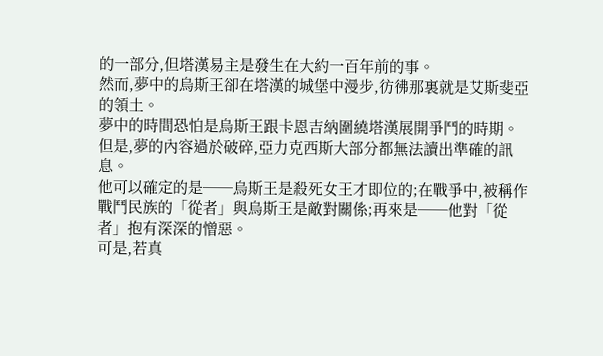的一部分,但塔漢易主是發生在大約一百年前的事。
然而,夢中的烏斯王卻在塔漢的城堡中漫步,彷彿那裏就是艾斯斐亞的領土。
夢中的時間恐怕是烏斯王跟卡恩吉納圍繞塔漢展開爭鬥的時期。但是,夢的內容過於破碎,亞力克西斯大部分都無法讀出準確的訊息。
他可以確定的是──烏斯王是殺死女王才即位的;在戰爭中,被稱作戰鬥民族的「從者」與烏斯王是敵對關係;再來是──他對「從者」抱有深深的憎惡。
可是,若真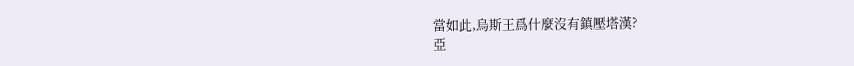當如此,烏斯王爲什麼沒有鎮壓塔漢?
亞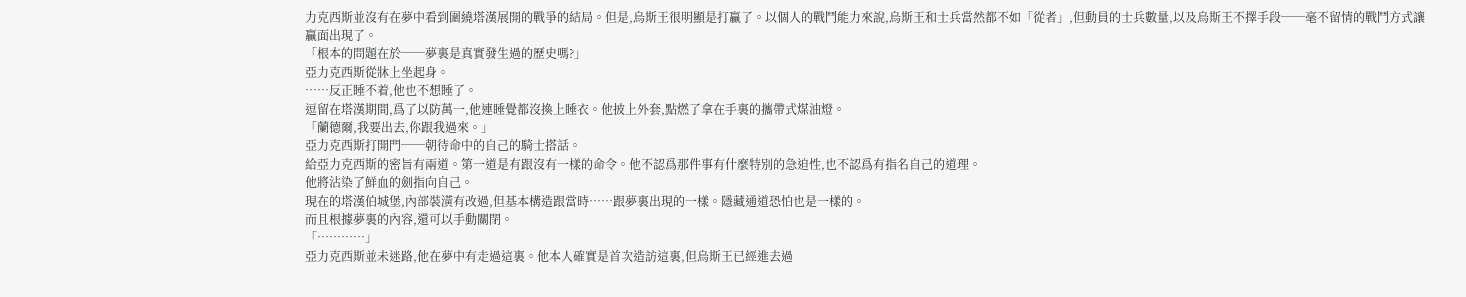力克西斯並沒有在夢中看到圍繞塔漢展開的戰爭的結局。但是,烏斯王很明顯是打贏了。以個人的戰鬥能力來說,烏斯王和士兵當然都不如「從者」,但動員的士兵數量,以及烏斯王不擇手段──毫不留情的戰鬥方式讓贏面出現了。
「根本的問題在於──夢裏是真實發生過的歷史嗎?」
亞力克西斯從牀上坐起身。
……反正睡不着,他也不想睡了。
逗留在塔漢期間,爲了以防萬一,他連睡覺都沒換上睡衣。他披上外套,點燃了拿在手裏的攜帶式煤油燈。
「蘭德爾,我要出去,你跟我過來。」
亞力克西斯打開門──朝待命中的自己的騎士搭話。
給亞力克西斯的密旨有兩道。第一道是有跟沒有一樣的命令。他不認爲那件事有什麼特別的急迫性,也不認爲有指名自己的道理。
他將沾染了鮮血的劍指向自己。
現在的塔漢伯城堡,內部裝潢有改過,但基本構造跟當時……跟夢裏出現的一樣。隱藏通道恐怕也是一樣的。
而且根據夢裏的內容,還可以手動關閉。
「…………」
亞力克西斯並未迷路,他在夢中有走過這裏。他本人確實是首次造訪這裏,但烏斯王已經進去過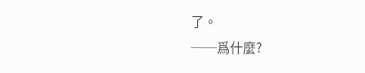了。
──爲什麼?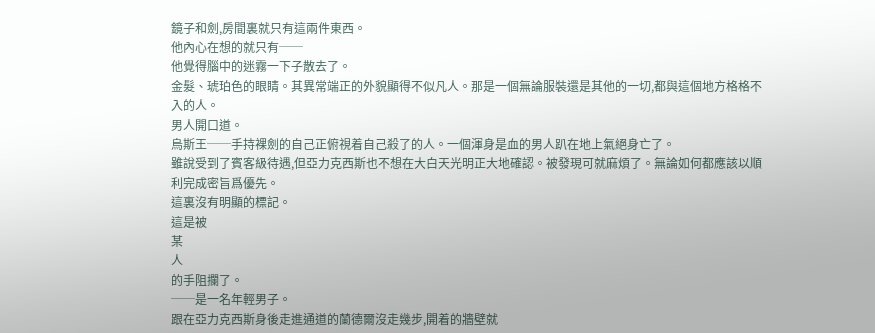鏡子和劍,房間裏就只有這兩件東西。
他內心在想的就只有──
他覺得腦中的迷霧一下子散去了。
金髮、琥珀色的眼睛。其異常端正的外貌顯得不似凡人。那是一個無論服裝還是其他的一切,都與這個地方格格不入的人。
男人開口道。
烏斯王──手持裸劍的自己正俯視着自己殺了的人。一個渾身是血的男人趴在地上氣絕身亡了。
雖說受到了賓客級待遇,但亞力克西斯也不想在大白天光明正大地確認。被發現可就麻煩了。無論如何都應該以順利完成密旨爲優先。
這裏沒有明顯的標記。
這是被
某
人
的手阻攔了。
──是一名年輕男子。
跟在亞力克西斯身後走進通道的蘭德爾沒走幾步,開着的牆壁就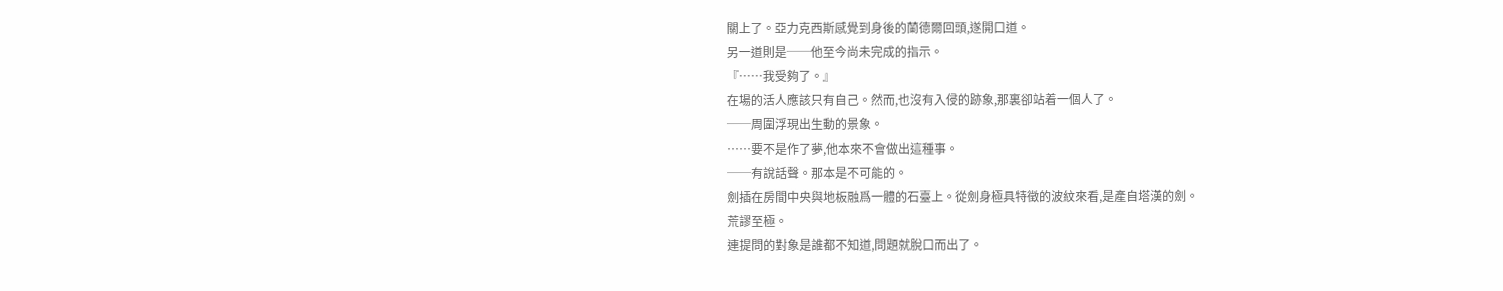關上了。亞力克西斯感覺到身後的蘭德爾回頭,遂開口道。
另一道則是──他至今尚未完成的指示。
『……我受夠了。』
在場的活人應該只有自己。然而,也沒有入侵的跡象,那裏卻站着一個人了。
──周圍浮現出生動的景象。
……要不是作了夢,他本來不會做出這種事。
──有說話聲。那本是不可能的。
劍插在房間中央與地板融爲一體的石臺上。從劍身極具特徵的波紋來看,是產自塔漢的劍。
荒謬至極。
連提問的對象是誰都不知道,問題就脫口而出了。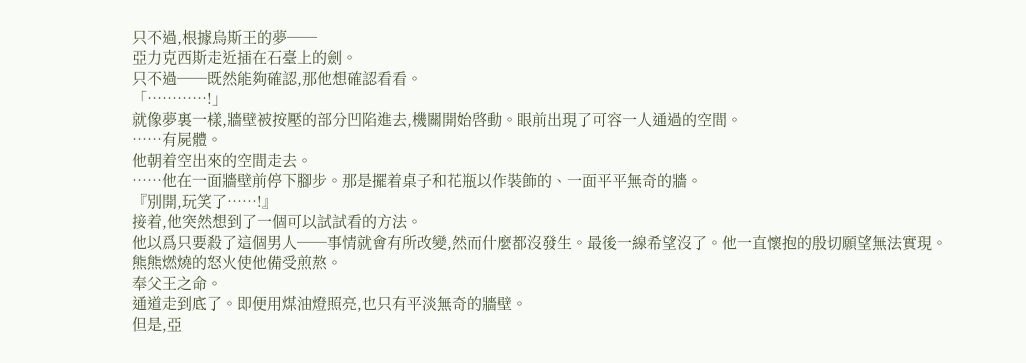只不過,根據烏斯王的夢──
亞力克西斯走近插在石臺上的劍。
只不過──既然能夠確認,那他想確認看看。
「…………!」
就像夢裏一樣,牆壁被按壓的部分凹陷進去,機關開始啓動。眼前出現了可容一人通過的空間。
……有屍體。
他朝着空出來的空間走去。
……他在一面牆壁前停下腳步。那是擺着桌子和花瓶以作裝飾的、一面平平無奇的牆。
『別開,玩笑了……!』
接着,他突然想到了一個可以試試看的方法。
他以爲只要殺了這個男人──事情就會有所改變,然而什麼都沒發生。最後一線希望沒了。他一直懷抱的殷切願望無法實現。
熊熊燃燒的怒火使他備受煎熬。
奉父王之命。
通道走到底了。即便用煤油燈照亮,也只有平淡無奇的牆壁。
但是,亞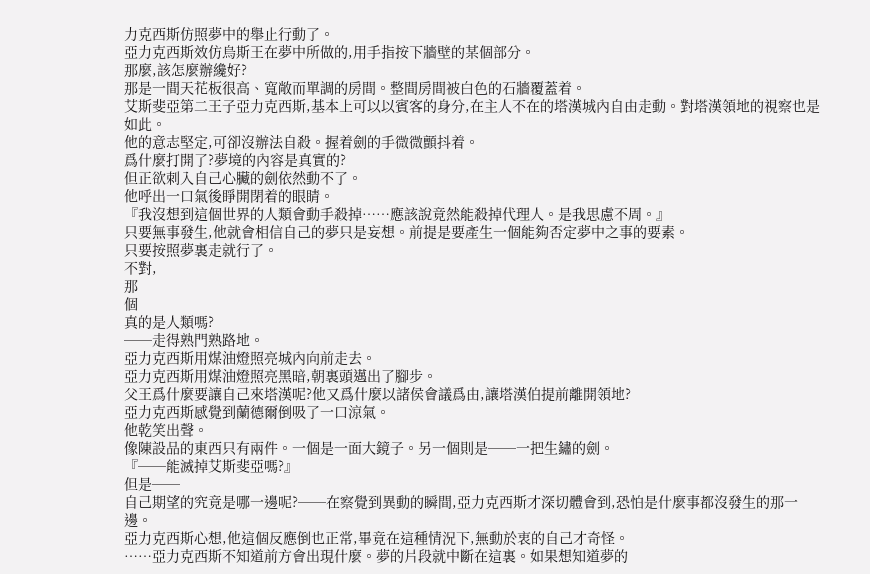力克西斯仿照夢中的舉止行動了。
亞力克西斯效仿烏斯王在夢中所做的,用手指按下牆壁的某個部分。
那麼,該怎麼辦纔好?
那是一間天花板很高、寬敞而單調的房間。整間房間被白色的石牆覆蓋着。
艾斯斐亞第二王子亞力克西斯,基本上可以以賓客的身分,在主人不在的塔漢城內自由走動。對塔漢領地的視察也是如此。
他的意志堅定,可卻沒辦法自殺。握着劍的手微微顫抖着。
爲什麼打開了?夢境的內容是真實的?
但正欲刺入自己心臟的劍依然動不了。
他呼出一口氣後睜開閉着的眼睛。
『我沒想到這個世界的人類會動手殺掉……應該說竟然能殺掉代理人。是我思慮不周。』
只要無事發生,他就會相信自己的夢只是妄想。前提是要產生一個能夠否定夢中之事的要素。
只要按照夢裏走就行了。
不對,
那
個
真的是人類嗎?
──走得熟門熟路地。
亞力克西斯用煤油燈照亮城內向前走去。
亞力克西斯用煤油燈照亮黑暗,朝裏頭邁出了腳步。
父王爲什麼要讓自己來塔漢呢?他又爲什麼以諸侯會議爲由,讓塔漢伯提前離開領地?
亞力克西斯感覺到蘭德爾倒吸了一口涼氣。
他乾笑出聲。
像陳設品的東西只有兩件。一個是一面大鏡子。另一個則是──一把生鏽的劍。
『──能滅掉艾斯斐亞嗎?』
但是──
自己期望的究竟是哪一邊呢?──在察覺到異動的瞬間,亞力克西斯才深切體會到,恐怕是什麼事都沒發生的那一邊。
亞力克西斯心想,他這個反應倒也正常,畢竟在這種情況下,無動於衷的自己才奇怪。
……亞力克西斯不知道前方會出現什麼。夢的片段就中斷在這裏。如果想知道夢的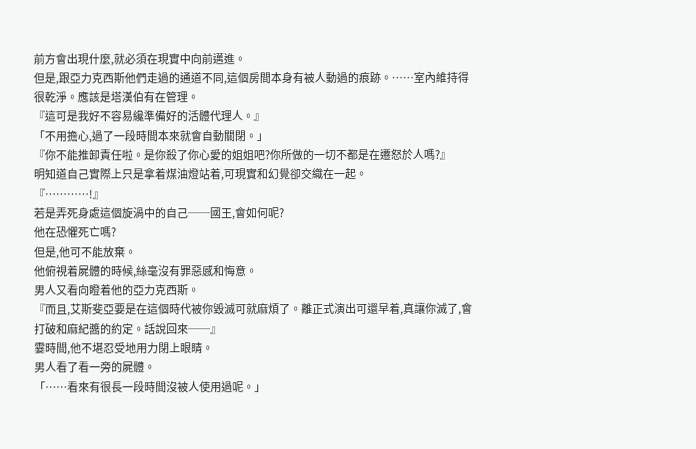前方會出現什麼,就必須在現實中向前邁進。
但是,跟亞力克西斯他們走過的通道不同,這個房間本身有被人動過的痕跡。……室內維持得很乾淨。應該是塔漢伯有在管理。
『這可是我好不容易纔準備好的活體代理人。』
「不用擔心,過了一段時間本來就會自動關閉。」
『你不能推卸責任啦。是你殺了你心愛的姐姐吧?你所做的一切不都是在遷怒於人嗎?』
明知道自己實際上只是拿着煤油燈站着,可現實和幻覺卻交織在一起。
『…………!』
若是弄死身處這個旋渦中的自己──國王,會如何呢?
他在恐懼死亡嗎?
但是,他可不能放棄。
他俯視着屍體的時候,絲毫沒有罪惡感和悔意。
男人又看向瞪着他的亞力克西斯。
『而且,艾斯斐亞要是在這個時代被你毀滅可就麻煩了。離正式演出可還早着,真讓你滅了,會打破和麻紀醬的約定。話說回來──』
霎時間,他不堪忍受地用力閉上眼睛。
男人看了看一旁的屍體。
「……看來有很長一段時間沒被人使用過呢。」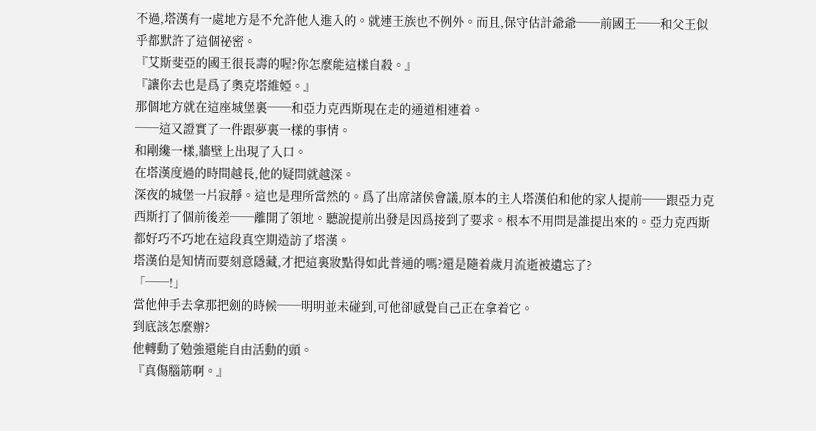不過,塔漢有一處地方是不允許他人進入的。就連王族也不例外。而且,保守估計爺爺──前國王──和父王似乎都默許了這個祕密。
『艾斯斐亞的國王很長壽的喔?你怎麼能這樣自殺。』
『讓你去也是爲了奧克塔維婭。』
那個地方就在這座城堡裏──和亞力克西斯現在走的通道相連着。
──這又證實了一件跟夢裏一樣的事情。
和剛纔一樣,牆壁上出現了入口。
在塔漢度過的時間越長,他的疑問就越深。
深夜的城堡一片寂靜。這也是理所當然的。爲了出席諸侯會議,原本的主人塔漢伯和他的家人提前──跟亞力克西斯打了個前後差──離開了領地。聽說提前出發是因爲接到了要求。根本不用問是誰提出來的。亞力克西斯都好巧不巧地在這段真空期造訪了塔漢。
塔漢伯是知情而要刻意隱藏,才把這裏妝點得如此普通的嗎?還是隨着歲月流逝被遺忘了?
「──!」
當他伸手去拿那把劍的時候──明明並未碰到,可他卻感覺自己正在拿着它。
到底該怎麼辦?
他轉動了勉強還能自由活動的頭。
『真傷腦筋啊。』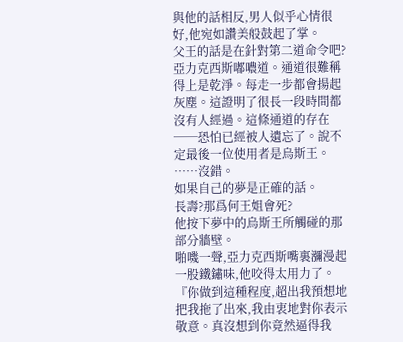與他的話相反,男人似乎心情很好,他宛如讚美般鼓起了掌。
父王的話是在針對第二道命令吧?
亞力克西斯嘟噥道。通道很難稱得上是乾淨。每走一步都會揚起灰塵。這證明了很長一段時間都沒有人經過。這條通道的存在──恐怕已經被人遺忘了。說不定最後一位使用者是烏斯王。
……沒錯。
如果自己的夢是正確的話。
長壽?那爲何王姐會死?
他按下夢中的烏斯王所觸碰的那部分牆壁。
啪嘰一聲,亞力克西斯嘴裏瀰漫起一股鐵鏽味,他咬得太用力了。
『你做到這種程度,超出我預想地把我拖了出來,我由衷地對你表示敬意。真沒想到你竟然逼得我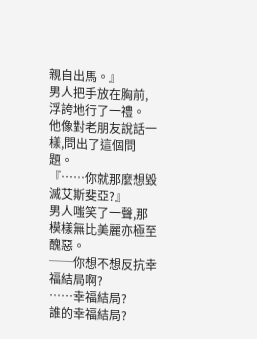親自出馬。』
男人把手放在胸前,浮誇地行了一禮。
他像對老朋友說話一樣,問出了這個問題。
『……你就那麼想毀滅艾斯斐亞?』
男人嗤笑了一聲,那模樣無比美麗亦極至醜惡。
──你想不想反抗幸福結局啊?
……幸福結局?
誰的幸福結局?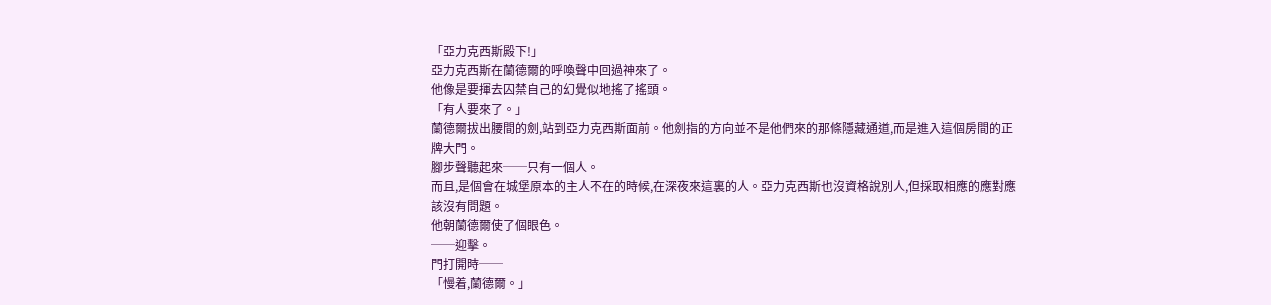「亞力克西斯殿下!」
亞力克西斯在蘭德爾的呼喚聲中回過神來了。
他像是要揮去囚禁自己的幻覺似地搖了搖頭。
「有人要來了。」
蘭德爾拔出腰間的劍,站到亞力克西斯面前。他劍指的方向並不是他們來的那條隱藏通道,而是進入這個房間的正牌大門。
腳步聲聽起來──只有一個人。
而且,是個會在城堡原本的主人不在的時候,在深夜來這裏的人。亞力克西斯也沒資格說別人,但採取相應的應對應該沒有問題。
他朝蘭德爾使了個眼色。
──迎擊。
門打開時──
「慢着,蘭德爾。」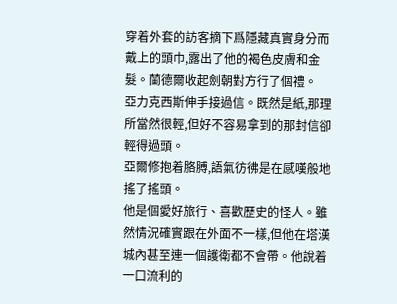穿着外套的訪客摘下爲隱藏真實身分而戴上的頭巾,露出了他的褐色皮膚和金髮。蘭德爾收起劍朝對方行了個禮。
亞力克西斯伸手接過信。既然是紙,那理所當然很輕,但好不容易拿到的那封信卻輕得過頭。
亞爾修抱着胳膊,語氣彷彿是在感嘆般地搖了搖頭。
他是個愛好旅行、喜歡歷史的怪人。雖然情況確實跟在外面不一樣,但他在塔漢城內甚至連一個護衛都不會帶。他說着一口流利的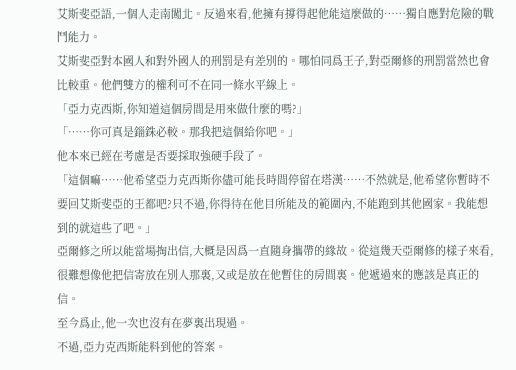艾斯斐亞語,一個人走南闖北。反過來看,他擁有撐得起他能這麼做的……獨自應對危險的戰鬥能力。
艾斯斐亞對本國人和對外國人的刑罰是有差別的。哪怕同爲王子,對亞爾修的刑罰當然也會比較重。他們雙方的權利可不在同一條水平線上。
「亞力克西斯,你知道這個房間是用來做什麼的嗎?」
「……你可真是錙銖必較。那我把這個給你吧。」
他本來已經在考慮是否要採取強硬手段了。
「這個嘛……他希望亞力克西斯你儘可能長時間停留在塔漢……不然就是,他希望你暫時不要回艾斯斐亞的王都吧?只不過,你得待在他目所能及的範圍內,不能跑到其他國家。我能想到的就這些了吧。」
亞爾修之所以能當場掏出信,大概是因爲一直隨身攜帶的緣故。從這幾天亞爾修的樣子來看,很難想像他把信寄放在別人那裏,又或是放在他暫住的房間裏。他遞過來的應該是真正的信。
至今爲止,他一次也沒有在夢裏出現過。
不過,亞力克西斯能料到他的答案。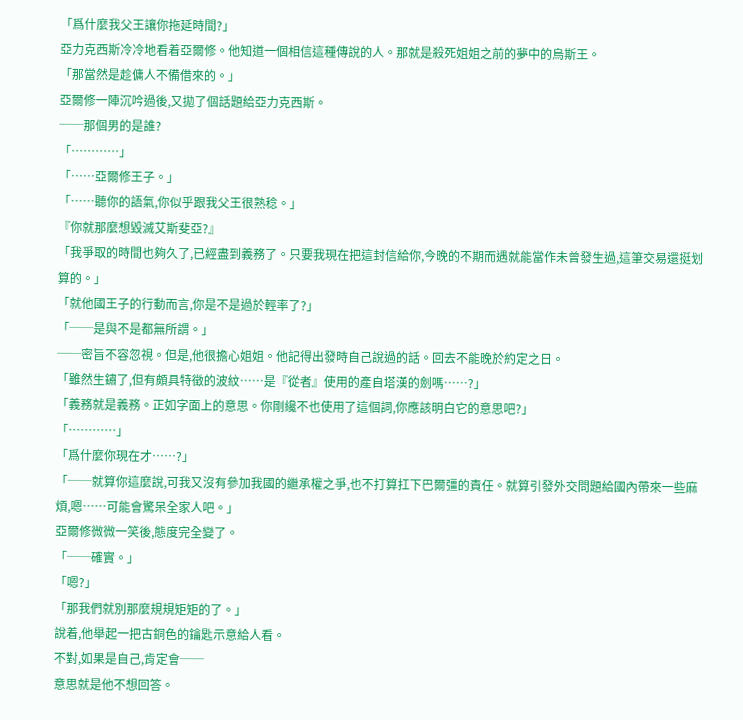「爲什麼我父王讓你拖延時間?」
亞力克西斯冷冷地看着亞爾修。他知道一個相信這種傳說的人。那就是殺死姐姐之前的夢中的烏斯王。
「那當然是趁傭人不備借來的。」
亞爾修一陣沉吟過後,又拋了個話題給亞力克西斯。
──那個男的是誰?
「…………」
「……亞爾修王子。」
「……聽你的語氣,你似乎跟我父王很熟稔。」
『你就那麼想毀滅艾斯斐亞?』
「我爭取的時間也夠久了,已經盡到義務了。只要我現在把這封信給你,今晚的不期而遇就能當作未曾發生過,這筆交易還挺划算的。」
「就他國王子的行動而言,你是不是過於輕率了?」
「──是與不是都無所謂。」
──密旨不容忽視。但是,他很擔心姐姐。他記得出發時自己說過的話。回去不能晚於約定之日。
「雖然生鏽了,但有頗具特徵的波紋……是『從者』使用的產自塔漢的劍嗎……?」
「義務就是義務。正如字面上的意思。你剛纔不也使用了這個詞,你應該明白它的意思吧?」
「…………」
「爲什麼你現在才……?」
「──就算你這麼說,可我又沒有參加我國的繼承權之爭,也不打算扛下巴爾彊的責任。就算引發外交問題給國內帶來一些麻煩,嗯……可能會驚呆全家人吧。」
亞爾修微微一笑後,態度完全變了。
「──確實。」
「嗯?」
「那我們就別那麼規規矩矩的了。」
說着,他舉起一把古銅色的鑰匙示意給人看。
不對,如果是自己,肯定會──
意思就是他不想回答。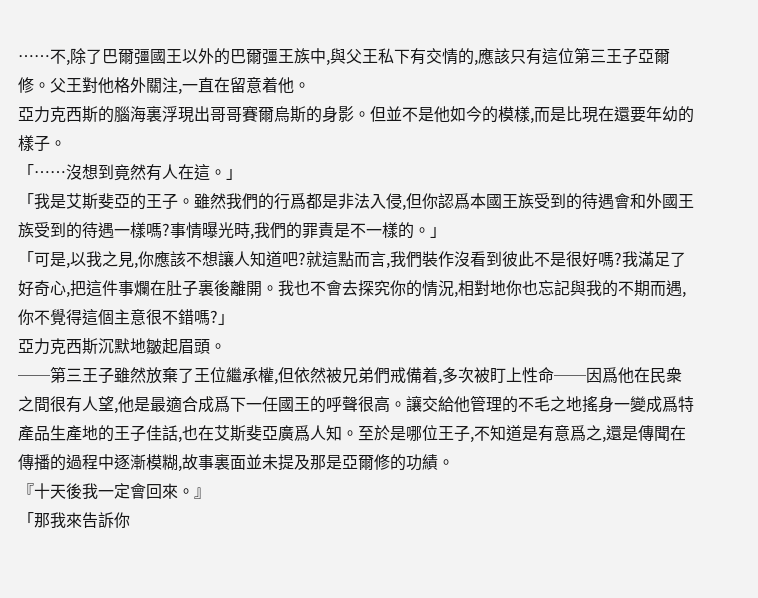……不,除了巴爾彊國王以外的巴爾彊王族中,與父王私下有交情的,應該只有這位第三王子亞爾修。父王對他格外關注,一直在留意着他。
亞力克西斯的腦海裏浮現出哥哥賽爾烏斯的身影。但並不是他如今的模樣,而是比現在還要年幼的樣子。
「……沒想到竟然有人在這。」
「我是艾斯斐亞的王子。雖然我們的行爲都是非法入侵,但你認爲本國王族受到的待遇會和外國王族受到的待遇一樣嗎?事情曝光時,我們的罪責是不一樣的。」
「可是,以我之見,你應該不想讓人知道吧?就這點而言,我們裝作沒看到彼此不是很好嗎?我滿足了好奇心,把這件事爛在肚子裏後離開。我也不會去探究你的情況,相對地你也忘記與我的不期而遇,你不覺得這個主意很不錯嗎?」
亞力克西斯沉默地皺起眉頭。
──第三王子雖然放棄了王位繼承權,但依然被兄弟們戒備着,多次被盯上性命──因爲他在民衆之間很有人望,他是最適合成爲下一任國王的呼聲很高。讓交給他管理的不毛之地搖身一變成爲特產品生產地的王子佳話,也在艾斯斐亞廣爲人知。至於是哪位王子,不知道是有意爲之,還是傳聞在傳播的過程中逐漸模糊,故事裏面並未提及那是亞爾修的功績。
『十天後我一定會回來。』
「那我來告訴你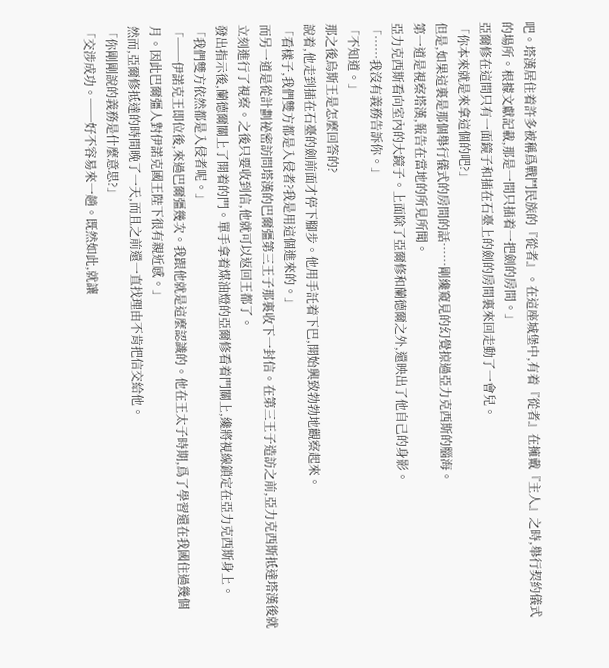吧。塔漢居住着許多被稱爲戰鬥民族的『從者』。在這座城堡中,有着『從者』在擁戴『主人』之時,舉行契約儀式的場所。根據文獻記載,那是一間只插着一把劍的房間。」
亞爾修在這間只有一面鏡子和插在石臺上的劍的房間裏來回走動了一會兒。
「你本來就是來拿這個的吧?」
但是,如果這裏是那個舉行儀式的房間的話……剛纔窺見的幻覺掠過亞力克西斯的腦海。
第一道是視察塔漢,報告在當地的所見所聞。
亞力克西斯看向室內的大鏡子。上面除了亞爾修和蘭德爾之外,還映出了他自己的身影。
「……我沒有義務告訴你。」
「不知道。」
那之後烏斯王是怎麼回答的?
說着,他走到插在石臺的劍前面才停下腳步。他用手託着下巴,開始興致勃勃地觀察起來。
「看樣子,我們雙方都是入侵者?我是用這個進來的。」
而另一道是從計劃祕密訪問塔漢的巴爾彊第三王子那裏收下一封信。在第三王子造訪之前,亞力克西斯抵達塔漢後就立刻進行了視察。之後只要收到信,他就可以返回王都了。
發出指示後,蘭德爾關上了開着的門。單手拿着煤油燈的亞爾修看着門關上,纔將視線鎖定在亞力克西斯身上。
「我們雙方依然都是入侵者呢。」
「──伊諾克王即位後,來過巴爾彊幾次。我跟他就是這麼認識的。他在王太子時期,爲了學習還在我國住過幾個月。因此巴爾彊人對伊諾克國王陛下很有親近感。」
然而,亞爾修抵達的時間晚了一天,而且之前還一直找理由不肯把信交給他。
「你剛剛說的義務是什麼意思?」
「交涉成功。──好不容易來一趟。既然如此,就讓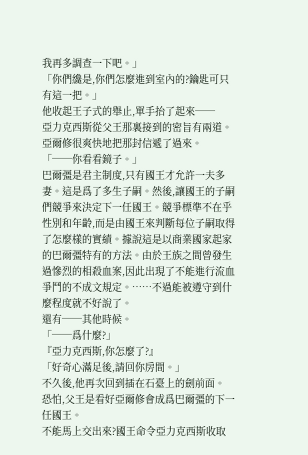我再多調查一下吧。」
「你們纔是,你們怎麼進到室內的?鑰匙可只有這一把。」
他收起王子式的舉止,單手抬了起來──
亞力克西斯從父王那裏接到的密旨有兩道。
亞爾修很爽快地把那封信遞了過來。
「──你看看鏡子。」
巴爾彊是君主制度,只有國王才允許一夫多妻。這是爲了多生子嗣。然後,讓國王的子嗣們競爭來決定下一任國王。競爭標準不在乎性別和年齡,而是由國王來判斷每位子嗣取得了怎麼樣的實績。據說這是以商業國家起家的巴爾彊特有的方法。由於王族之間曾發生過慘烈的相殺血案,因此出現了不能進行流血爭鬥的不成文規定。……不過能被遵守到什麼程度就不好說了。
還有──其他時候。
「──爲什麼?」
『亞力克西斯,你怎麼了?』
「好奇心滿足後,請回你房間。」
不久後,他再次回到插在石臺上的劍前面。
恐怕,父王是看好亞爾修會成爲巴爾彊的下一任國王。
不能馬上交出來?國王命令亞力克西斯收取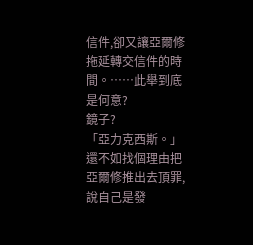信件,卻又讓亞爾修拖延轉交信件的時間。……此舉到底是何意?
鏡子?
「亞力克西斯。」
還不如找個理由把亞爾修推出去頂罪,說自己是發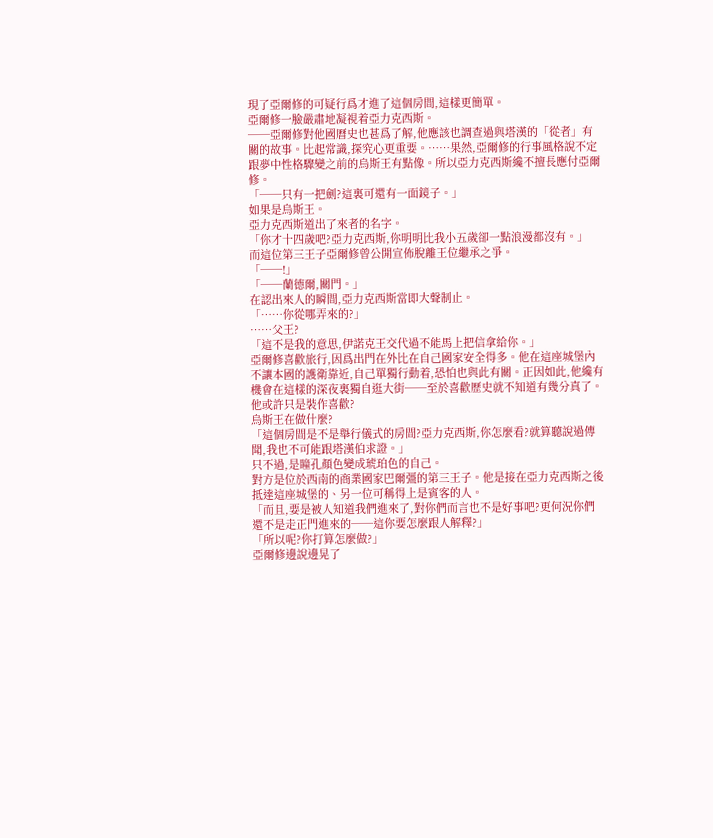現了亞爾修的可疑行爲才進了這個房間,這樣更簡單。
亞爾修一臉嚴肅地凝視着亞力克西斯。
──亞爾修對他國曆史也甚爲了解,他應該也調查過與塔漢的「從者」有關的故事。比起常識,探究心更重要。……果然,亞爾修的行事風格說不定跟夢中性格驟變之前的烏斯王有點像。所以亞力克西斯纔不擅長應付亞爾修。
「──只有一把劍?這裏可還有一面鏡子。」
如果是烏斯王。
亞力克西斯道出了來者的名字。
「你才十四歲吧?亞力克西斯,你明明比我小五歲卻一點浪漫都沒有。」
而這位第三王子亞爾修曾公開宣佈脫離王位繼承之爭。
「──!」
「──蘭德爾,關門。」
在認出來人的瞬間,亞力克西斯當即大聲制止。
「……你從哪弄來的?」
……父王?
「這不是我的意思,伊諾克王交代過不能馬上把信拿給你。」
亞爾修喜歡旅行,因爲出門在外比在自己國家安全得多。他在這座城堡內不讓本國的護衛靠近,自己單獨行動着,恐怕也與此有關。正因如此,他纔有機會在這樣的深夜裏獨自逛大街──至於喜歡歷史就不知道有幾分真了。他或許只是裝作喜歡?
烏斯王在做什麼?
「這個房間是不是舉行儀式的房間?亞力克西斯,你怎麼看?就算聽說過傳聞,我也不可能跟塔漢伯求證。」
只不過,是瞳孔顏色變成琥珀色的自己。
對方是位於西南的商業國家巴爾彊的第三王子。他是接在亞力克西斯之後抵達這座城堡的、另一位可稱得上是賓客的人。
「而且,要是被人知道我們進來了,對你們而言也不是好事吧?更何況你們還不是走正門進來的──這你要怎麼跟人解釋?」
「所以呢?你打算怎麼做?」
亞爾修邊說邊晃了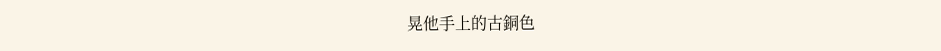晃他手上的古銅色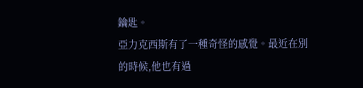鑰匙。
亞力克西斯有了一種奇怪的感覺。最近在別的時候,他也有過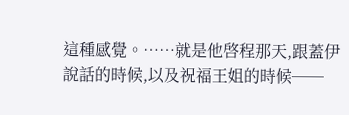這種感覺。……就是他啓程那天,跟蓋伊說話的時候,以及祝福王姐的時候──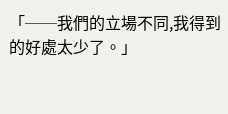「──我們的立場不同,我得到的好處太少了。」